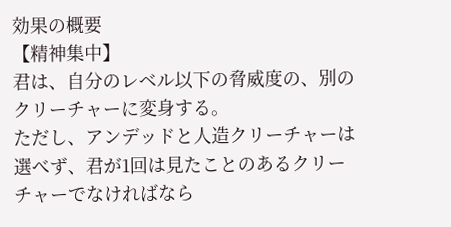効果の概要
【精神集中】
君は、自分のレベル以下の脅威度の、別のクリーチャーに変身する。
ただし、アンデッドと人造クリーチャーは選べず、君が1回は見たことのあるクリーチャーでなければなら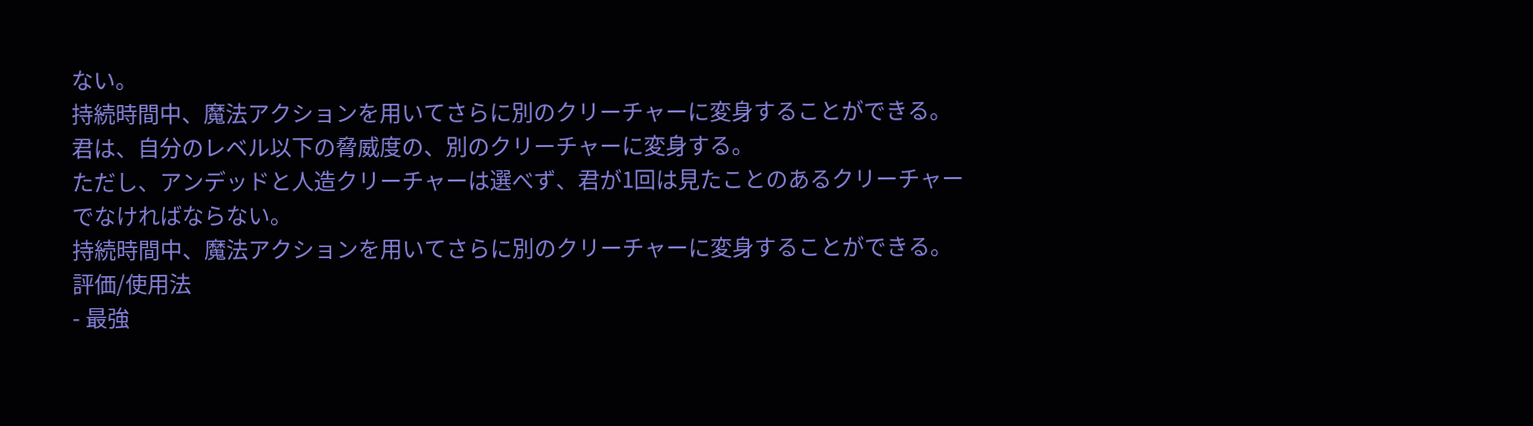ない。
持続時間中、魔法アクションを用いてさらに別のクリーチャーに変身することができる。
君は、自分のレベル以下の脅威度の、別のクリーチャーに変身する。
ただし、アンデッドと人造クリーチャーは選べず、君が1回は見たことのあるクリーチャーでなければならない。
持続時間中、魔法アクションを用いてさらに別のクリーチャーに変身することができる。
評価/使用法
- 最強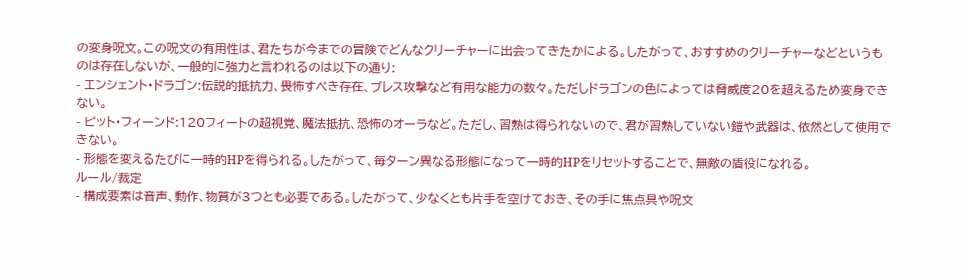の変身呪文。この呪文の有用性は、君たちが今までの冒険でどんなクリーチャーに出会ってきたかによる。したがって、おすすめのクリーチャーなどというものは存在しないが、一般的に強力と言われるのは以下の通り:
- エンシェント・ドラゴン:伝説的抵抗力、畏怖すべき存在、ブレス攻撃など有用な能力の数々。ただしドラゴンの色によっては脅威度20を超えるため変身できない。
- ピット・フィーンド:120フィートの超視覚、魔法抵抗、恐怖のオーラなど。ただし、習熟は得られないので、君が習熟していない鎧や武器は、依然として使用できない。
- 形態を変えるたびに一時的HPを得られる。したがって、毎ターン異なる形態になって一時的HPをリセットすることで、無敵の盾役になれる。
ルール/裁定
- 構成要素は音声、動作、物質が3つとも必要である。したがって、少なくとも片手を空けておき、その手に焦点具や呪文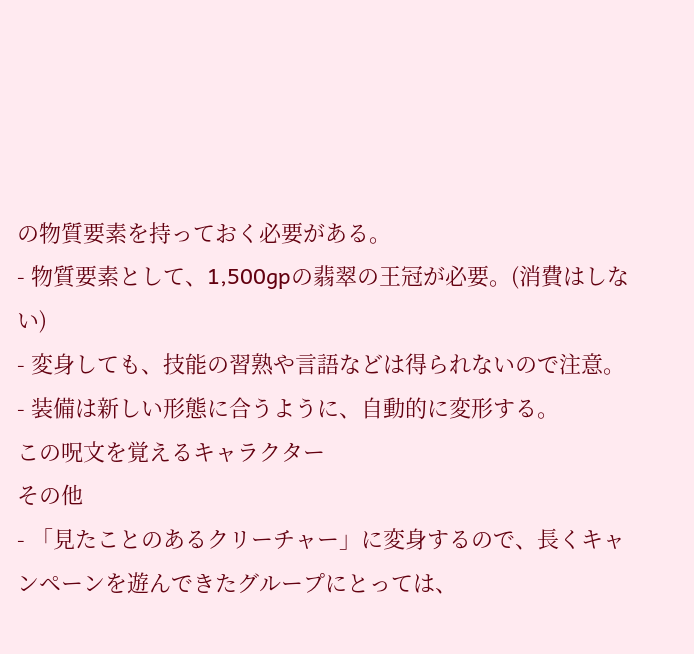の物質要素を持っておく必要がある。
- 物質要素として、1,500gpの翡翠の王冠が必要。(消費はしない)
- 変身しても、技能の習熟や言語などは得られないので注意。
- 装備は新しい形態に合うように、自動的に変形する。
この呪文を覚えるキャラクター
その他
- 「見たことのあるクリーチャー」に変身するので、長くキャンペーンを遊んできたグループにとっては、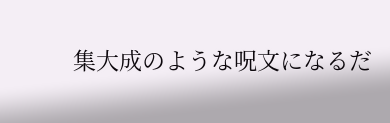集大成のような呪文になるだ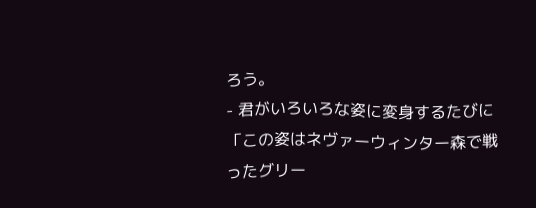ろう。
- 君がいろいろな姿に変身するたびに「この姿はネヴァーウィンター森で戦ったグリー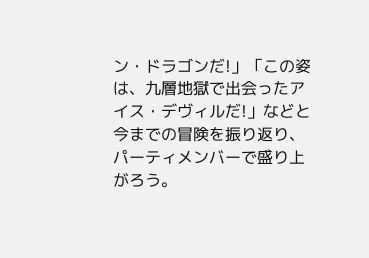ン・ドラゴンだ!」「この姿は、九層地獄で出会ったアイス・デヴィルだ!」などと今までの冒険を振り返り、パーティメンバーで盛り上がろう。